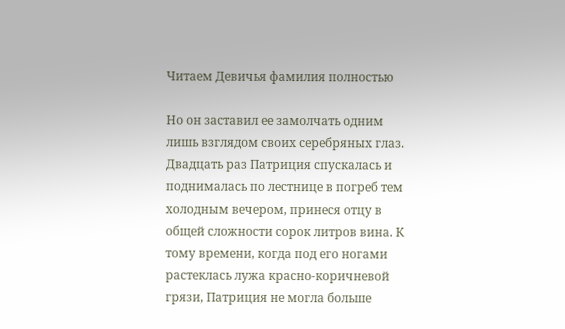Читаем Девичья фамилия полностью

Но он заставил ее замолчать одним лишь взглядом своих серебряных глаз. Двадцать раз Патриция спускалась и поднималась по лестнице в погреб тем холодным вечером, принеся отцу в общей сложности сорок литров вина. К тому времени, когда под его ногами растеклась лужа красно-коричневой грязи, Патриция не могла больше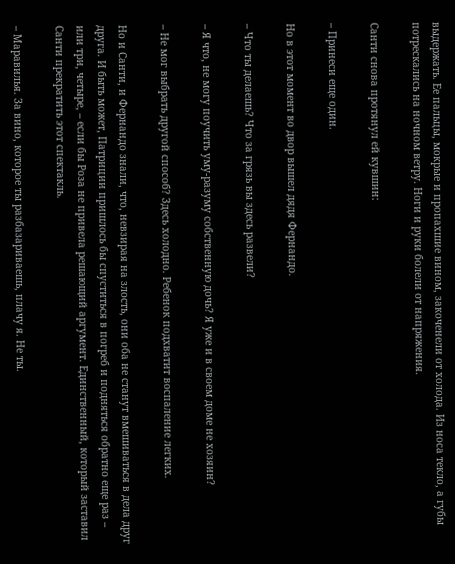выдержать. Ее пальцы, мокрые и пропахшие вином, закоченели от холода. Из носа текло, а губы потрескались на ночном ветру. Ноги и руки болели от напряжения.

Санти снова протянул ей кувшин:

– Принеси еще один.

Но в этот момент во двор вышел дядя Фернандо.

– Что ты делаешь? Что за грязь вы здесь развели?

– Я что, не могу поучить уму-разуму собственную дочь? Я уже и в своем доме не хозяин?

– Не мог выбрать другой способ? Здесь холодно. Ребенок подхватит воспаление легких.

Но и Санти, и Фернандо знали, что, невзирая на злость, они оба не станут вмешиваться в дела друг друга. И быть может, Патриции пришлось бы спуститься в погреб и подняться обратно еще раз – или три, четыре, – если бы Роза не привела решающий аргумент. Единственный, который заставил Санти прекратить этот спектакль.

– Маравилья. За вино, которое ты разбазариваешь, плачу я. Не ты.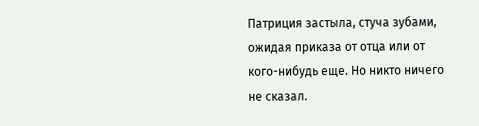Патриция застыла, стуча зубами, ожидая приказа от отца или от кого-нибудь еще. Но никто ничего не сказал.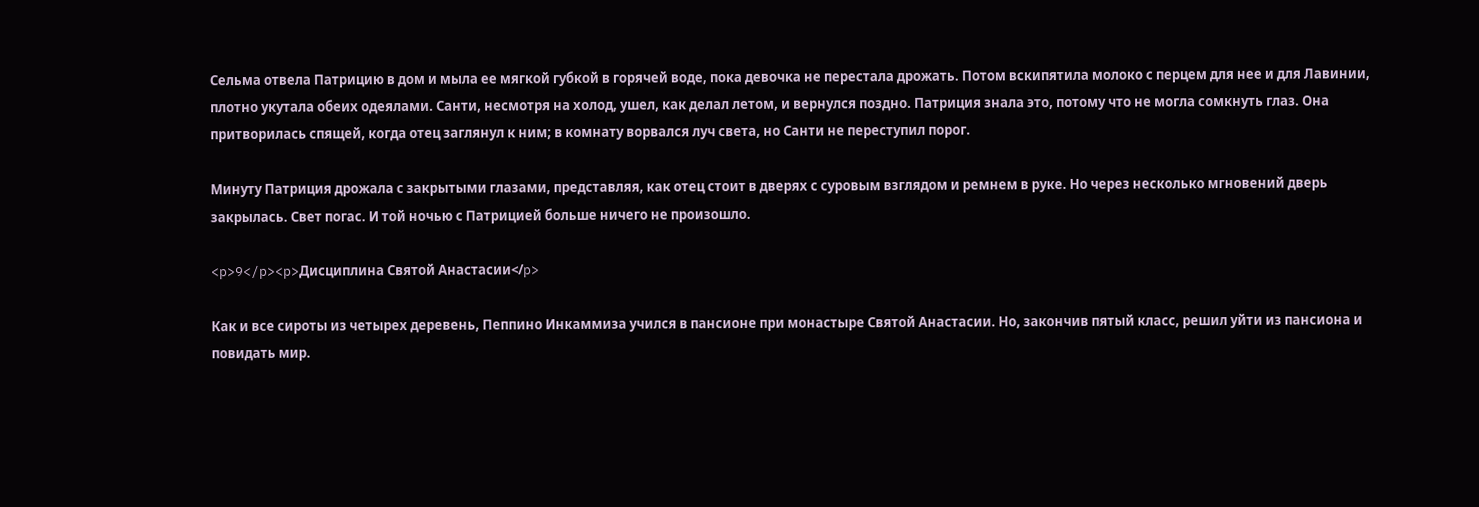Сельма отвела Патрицию в дом и мыла ее мягкой губкой в горячей воде, пока девочка не перестала дрожать. Потом вскипятила молоко с перцем для нее и для Лавинии, плотно укутала обеих одеялами. Санти, несмотря на холод, ушел, как делал летом, и вернулся поздно. Патриция знала это, потому что не могла сомкнуть глаз. Она притворилась спящей, когда отец заглянул к ним; в комнату ворвался луч света, но Санти не переступил порог.

Минуту Патриция дрожала с закрытыми глазами, представляя, как отец стоит в дверях с суровым взглядом и ремнем в руке. Но через несколько мгновений дверь закрылась. Свет погас. И той ночью с Патрицией больше ничего не произошло.

<p>9</p><p>Дисциплина Святой Анастасии</p>

Как и все сироты из четырех деревень, Пеппино Инкаммиза учился в пансионе при монастыре Святой Анастасии. Но, закончив пятый класс, решил уйти из пансиона и повидать мир.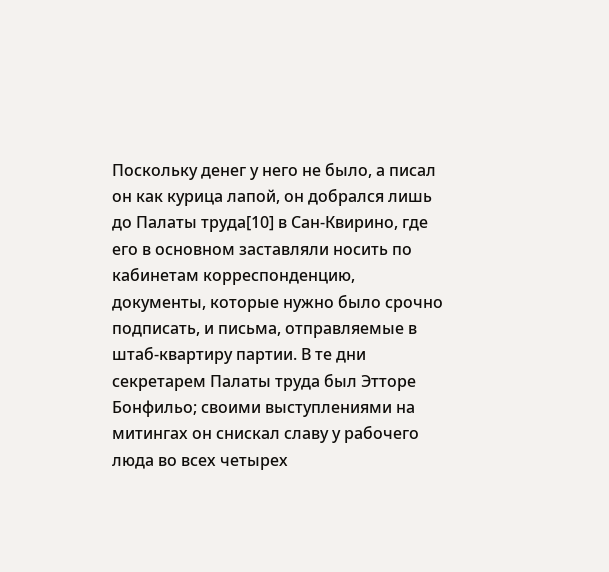Поскольку денег у него не было, а писал он как курица лапой, он добрался лишь до Палаты труда[10] в Сан-Квирино, где его в основном заставляли носить по кабинетам корреспонденцию, документы, которые нужно было срочно подписать, и письма, отправляемые в штаб-квартиру партии. В те дни секретарем Палаты труда был Этторе Бонфильо; своими выступлениями на митингах он снискал славу у рабочего люда во всех четырех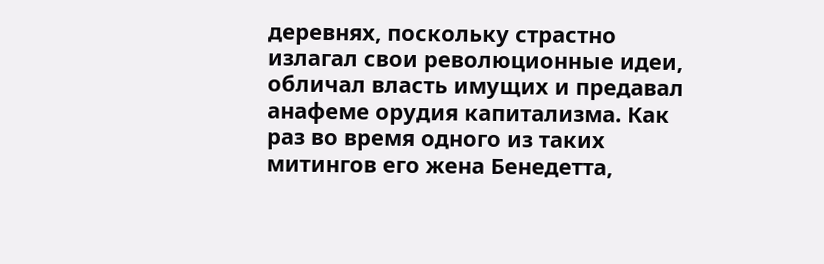деревнях, поскольку страстно излагал свои революционные идеи, обличал власть имущих и предавал анафеме орудия капитализма. Как раз во время одного из таких митингов его жена Бенедетта,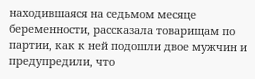находившаяся на седьмом месяце беременности, рассказала товарищам по партии, как к ней подошли двое мужчин и предупредили, что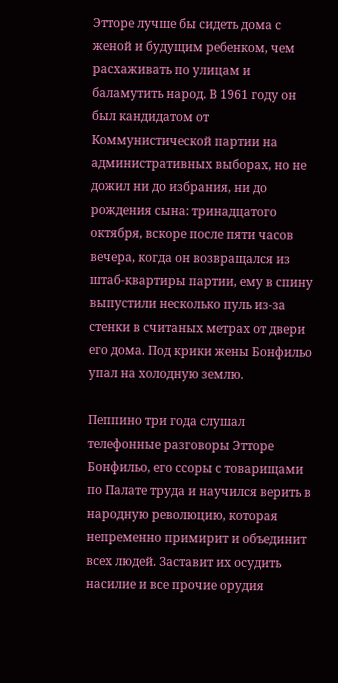Этторе лучше бы сидеть дома с женой и будущим ребенком, чем расхаживать по улицам и баламутить народ. В 1961 году он был кандидатом от Коммунистической партии на административных выборах, но не дожил ни до избрания, ни до рождения сына: тринадцатого октября, вскоре после пяти часов вечера, когда он возвращался из штаб-квартиры партии, ему в спину выпустили несколько пуль из-за стенки в считаных метрах от двери его дома. Под крики жены Бонфильо упал на холодную землю.

Пеппино три года слушал телефонные разговоры Этторе Бонфильо, его ссоры с товарищами по Палате труда и научился верить в народную революцию, которая непременно примирит и объединит всех людей. Заставит их осудить насилие и все прочие орудия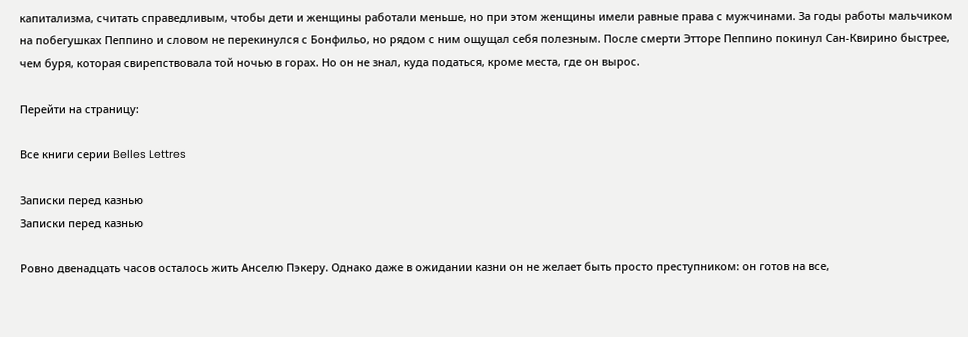капитализма, считать справедливым, чтобы дети и женщины работали меньше, но при этом женщины имели равные права с мужчинами. За годы работы мальчиком на побегушках Пеппино и словом не перекинулся с Бонфильо, но рядом с ним ощущал себя полезным. После смерти Этторе Пеппино покинул Сан-Квирино быстрее, чем буря, которая свирепствовала той ночью в горах. Но он не знал, куда податься, кроме места, где он вырос.

Перейти на страницу:

Все книги серии Belles Lettres

Записки перед казнью
Записки перед казнью

Ровно двенадцать часов осталось жить Анселю Пэкеру. Однако даже в ожидании казни он не желает быть просто преступником: он готов на все,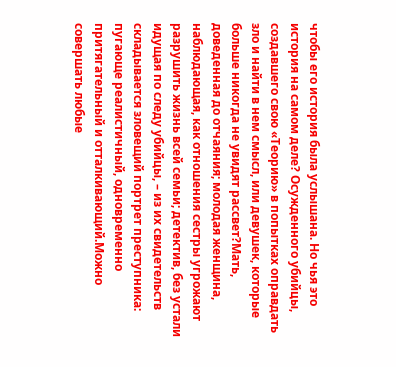чтобы его история была услышана. Но чья это история на самом деле? Осужденного убийцы, создавшего свою «Теорию» в попытках оправдать зло и найти в нем смысл, или девушек, которые больше никогда не увидят рассвет?Мать, доведенная до отчаяния; молодая женщина, наблюдающая, как отношения сестры угрожают разрушить жизнь всей семьи; детектив, без устали идущая по следу убийцы, – из их свидетельств складывается зловещий портрет преступника: пугающе реалистичный, одновременно притягательный и отталкивающий.Можно совершать любые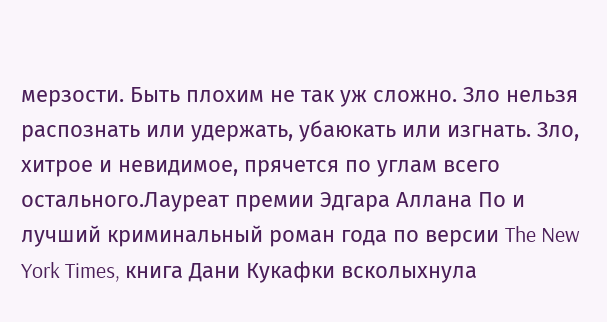мерзости. Быть плохим не так уж сложно. Зло нельзя распознать или удержать, убаюкать или изгнать. Зло, хитрое и невидимое, прячется по углам всего остального.Лауреат премии Эдгара Аллана По и лучший криминальный роман года по версии The New York Times, книга Дани Кукафки всколыхнула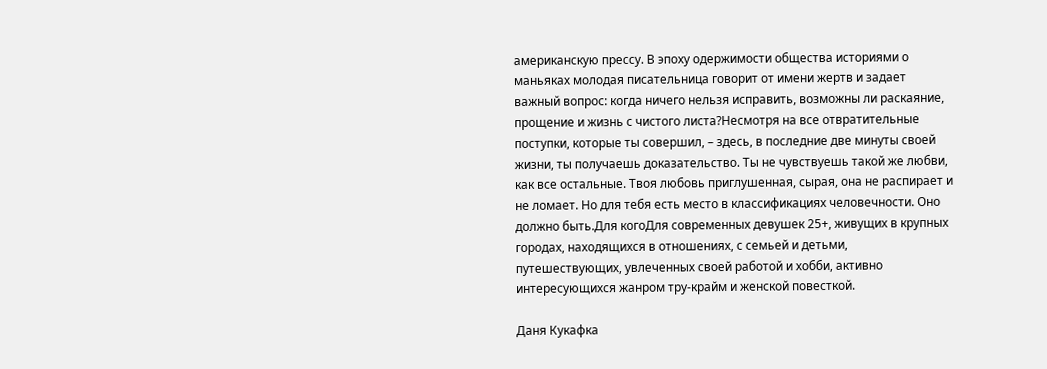американскую прессу. В эпоху одержимости общества историями о маньяках молодая писательница говорит от имени жертв и задает важный вопрос: когда ничего нельзя исправить, возможны ли раскаяние, прощение и жизнь с чистого листа?Несмотря на все отвратительные поступки, которые ты совершил, – здесь, в последние две минуты своей жизни, ты получаешь доказательство. Ты не чувствуешь такой же любви, как все остальные. Твоя любовь приглушенная, сырая, она не распирает и не ломает. Но для тебя есть место в классификациях человечности. Оно должно быть.Для когоДля современных девушек 25+, живущих в крупных городах, находящихся в отношениях, с семьей и детьми, путешествующих, увлеченных своей работой и хобби, активно интересующихся жанром тру-крайм и женской повесткой.

Даня Кукафка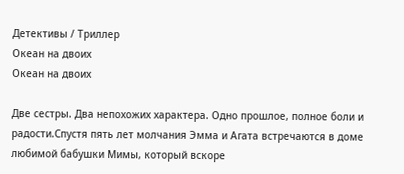Детективы / Триллер
Океан на двоих
Океан на двоих

Две сестры. Два непохожих характера. Одно прошлое, полное боли и радости.Спустя пять лет молчания Эмма и Агата встречаются в доме любимой бабушки Мимы, который вскоре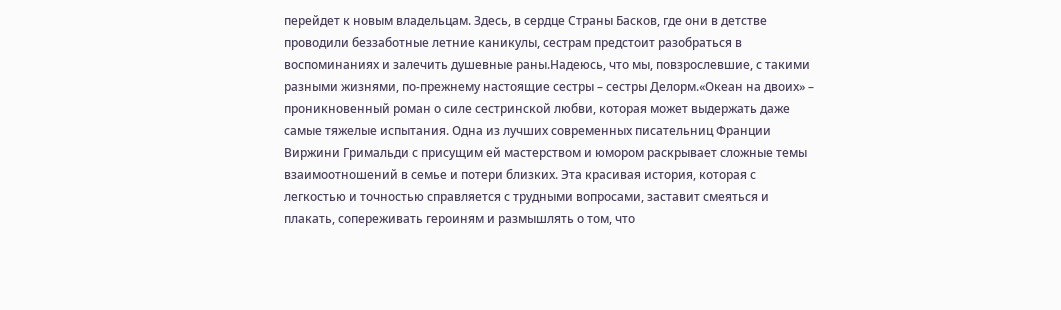перейдет к новым владельцам. Здесь, в сердце Страны Басков, где они в детстве проводили беззаботные летние каникулы, сестрам предстоит разобраться в воспоминаниях и залечить душевные раны.Надеюсь, что мы, повзрослевшие, с такими разными жизнями, по-прежнему настоящие сестры – сестры Делорм.«Океан на двоих» – проникновенный роман о силе сестринской любви, которая может выдержать даже самые тяжелые испытания. Одна из лучших современных писательниц Франции Виржини Гримальди с присущим ей мастерством и юмором раскрывает сложные темы взаимоотношений в семье и потери близких. Эта красивая история, которая с легкостью и точностью справляется с трудными вопросами, заставит смеяться и плакать, сопереживать героиням и размышлять о том, что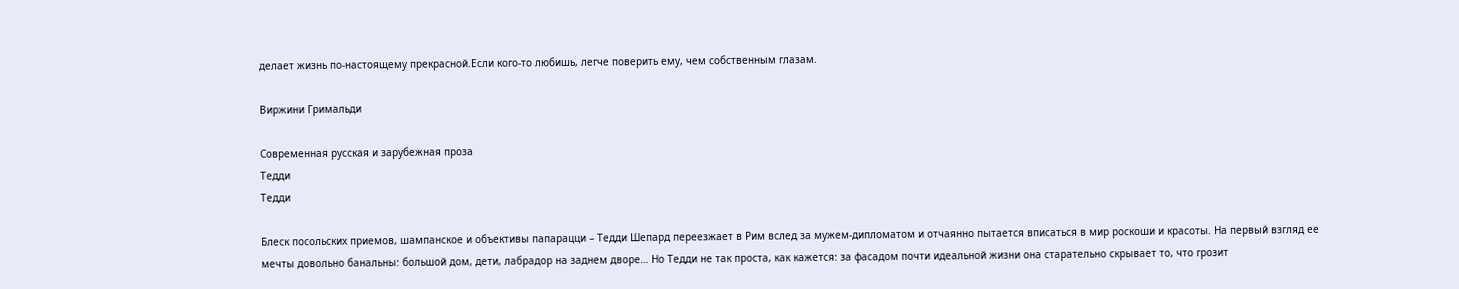делает жизнь по-настоящему прекрасной.Если кого-то любишь, легче поверить ему, чем собственным глазам.

Виржини Гримальди

Современная русская и зарубежная проза
Тедди
Тедди

Блеск посольских приемов, шампанское и объективы папарацци – Тедди Шепард переезжает в Рим вслед за мужем-дипломатом и отчаянно пытается вписаться в мир роскоши и красоты. На первый взгляд ее мечты довольно банальны: большой дом, дети, лабрадор на заднем дворе… Но Тедди не так проста, как кажется: за фасадом почти идеальной жизни она старательно скрывает то, что грозит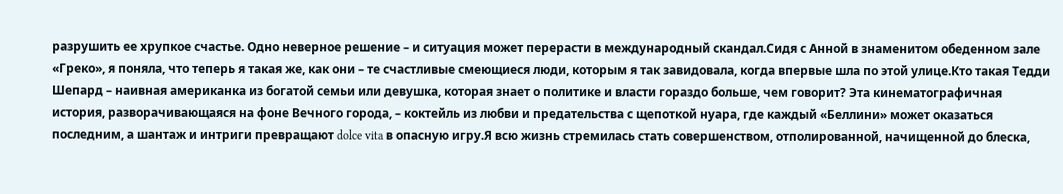разрушить ее хрупкое счастье. Одно неверное решение – и ситуация может перерасти в международный скандал.Сидя с Анной в знаменитом обеденном зале «Греко», я поняла, что теперь я такая же, как они – те счастливые смеющиеся люди, которым я так завидовала, когда впервые шла по этой улице.Кто такая Тедди Шепард – наивная американка из богатой семьи или девушка, которая знает о политике и власти гораздо больше, чем говорит? Эта кинематографичная история, разворачивающаяся на фоне Вечного города, – коктейль из любви и предательства с щепоткой нуара, где каждый «Беллини» может оказаться последним, а шантаж и интриги превращают dolce vita в опасную игру.Я всю жизнь стремилась стать совершенством, отполированной, начищенной до блеска,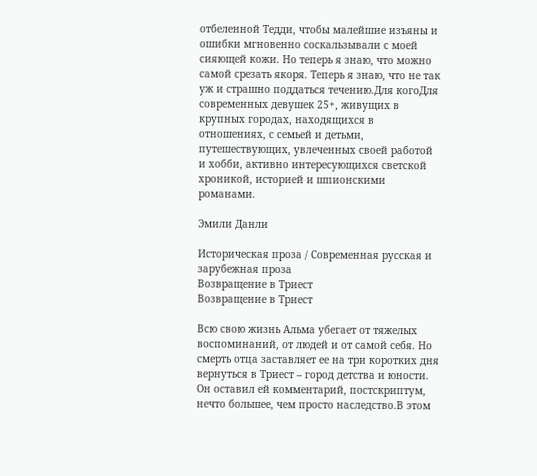отбеленной Тедди, чтобы малейшие изъяны и ошибки мгновенно соскальзывали с моей сияющей кожи. Но теперь я знаю, что можно самой срезать якоря. Теперь я знаю, что не так уж и страшно поддаться течению.Для когоДля современных девушек 25+, живущих в крупных городах, находящихся в отношениях, с семьей и детьми, путешествующих, увлеченных своей работой и хобби, активно интересующихся светской хроникой, историей и шпионскими романами.

Эмили Данли

Историческая проза / Современная русская и зарубежная проза
Возвращение в Триест
Возвращение в Триест

Всю свою жизнь Альма убегает от тяжелых воспоминаний, от людей и от самой себя. Но смерть отца заставляет ее на три коротких дня вернуться в Триест – город детства и юности. Он оставил ей комментарий, постскриптум, нечто большее, чем просто наследство.В этом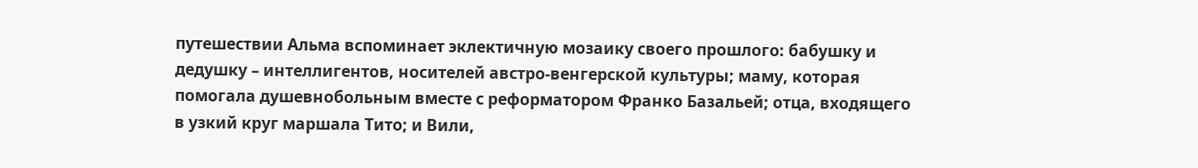путешествии Альма вспоминает эклектичную мозаику своего прошлого: бабушку и дедушку – интеллигентов, носителей австро-венгерской культуры; маму, которая помогала душевнобольным вместе с реформатором Франко Базальей; отца, входящего в узкий круг маршала Тито; и Вили,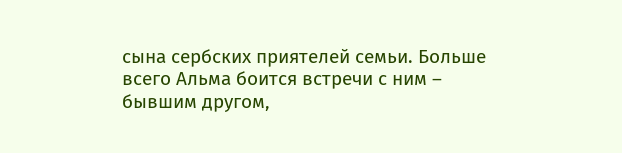сына сербских приятелей семьи. Больше всего Альма боится встречи с ним – бывшим другом,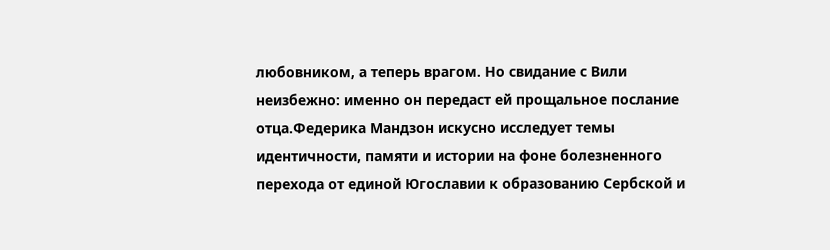любовником, а теперь врагом. Но свидание с Вили неизбежно: именно он передаст ей прощальное послание отца.Федерика Мандзон искусно исследует темы идентичности, памяти и истории на фоне болезненного перехода от единой Югославии к образованию Сербской и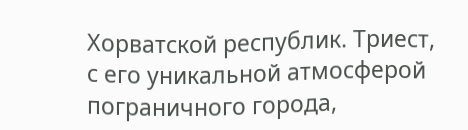Хорватской республик. Триест, с его уникальной атмосферой пограничного города,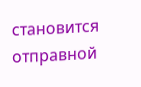становится отправной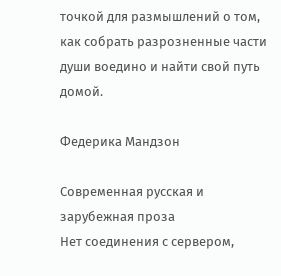точкой для размышлений о том, как собрать разрозненные части души воедино и найти свой путь домой.

Федерика Мандзон

Современная русская и зарубежная проза
Нет соединения с сервером,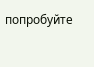попробуйте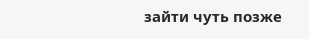зайти чуть позже